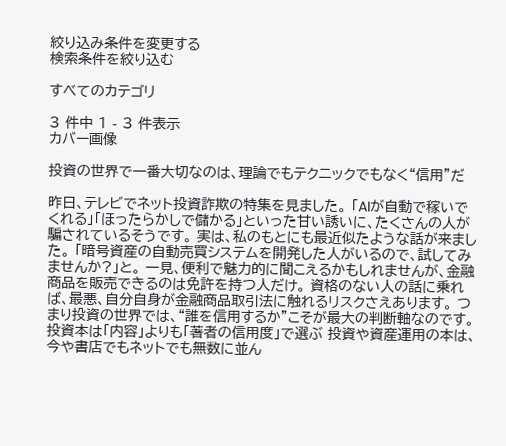絞り込み条件を変更する
検索条件を絞り込む

すべてのカテゴリ

3 件中 1 - 3 件表示
カバー画像

投資の世界で一番大切なのは、理論でもテクニックでもなく“信用”だ

昨日、テレビでネット投資詐欺の特集を見ました。 「AIが自動で稼いでくれる」「ほったらかしで儲かる」といった甘い誘いに、たくさんの人が騙されているそうです。 実は、私のもとにも最近似たような話が来ました。 「暗号資産の自動売買システムを開発した人がいるので、試してみませんか?」と。 一見、便利で魅力的に聞こえるかもしれませんが、金融商品を販売できるのは免許を持つ人だけ。 資格のない人の話に乗れば、最悪、自分自身が金融商品取引法に触れるリスクさえあります。 つまり投資の世界では、“誰を信用するか”こそが最大の判断軸なのです。 投資本は「内容」よりも「著者の信用度」で選ぶ 投資や資産運用の本は、今や書店でもネットでも無数に並ん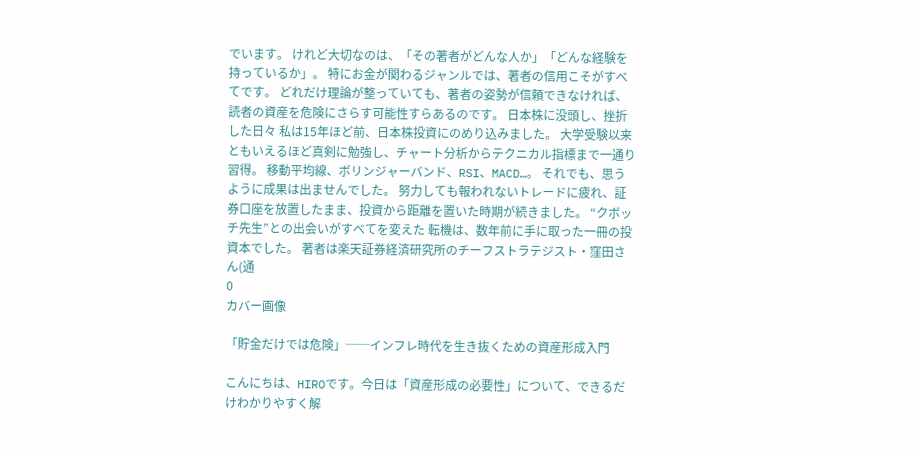でいます。 けれど大切なのは、「その著者がどんな人か」「どんな経験を持っているか」。 特にお金が関わるジャンルでは、著者の信用こそがすべてです。 どれだけ理論が整っていても、著者の姿勢が信頼できなければ、読者の資産を危険にさらす可能性すらあるのです。 日本株に没頭し、挫折した日々 私は15年ほど前、日本株投資にのめり込みました。 大学受験以来ともいえるほど真剣に勉強し、チャート分析からテクニカル指標まで一通り習得。 移動平均線、ボリンジャーバンド、RSI、MACD…。 それでも、思うように成果は出ませんでした。 努力しても報われないトレードに疲れ、証券口座を放置したまま、投資から距離を置いた時期が続きました。 “クボッチ先生”との出会いがすべてを変えた 転機は、数年前に手に取った一冊の投資本でした。 著者は楽天証券経済研究所のチーフストラテジスト・窪田さん(通
0
カバー画像

「貯金だけでは危険」──インフレ時代を生き抜くための資産形成入門

こんにちは、HIROです。今日は「資産形成の必要性」について、できるだけわかりやすく解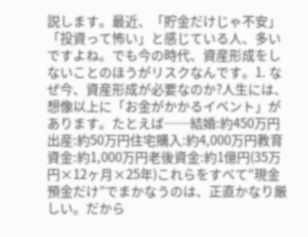説します。最近、「貯金だけじゃ不安」「投資って怖い」と感じている人、多いですよね。でも今の時代、資産形成をしないことのほうがリスクなんです。1. なぜ今、資産形成が必要なのか?人生には、想像以上に「お金がかかるイベント」があります。たとえば──結婚:約450万円出産:約50万円住宅購入:約4,000万円教育資金:約1,000万円老後資金:約1億円(35万円×12ヶ月×25年)これらをすべて“現金預金だけ”でまかなうのは、正直かなり厳しい。だから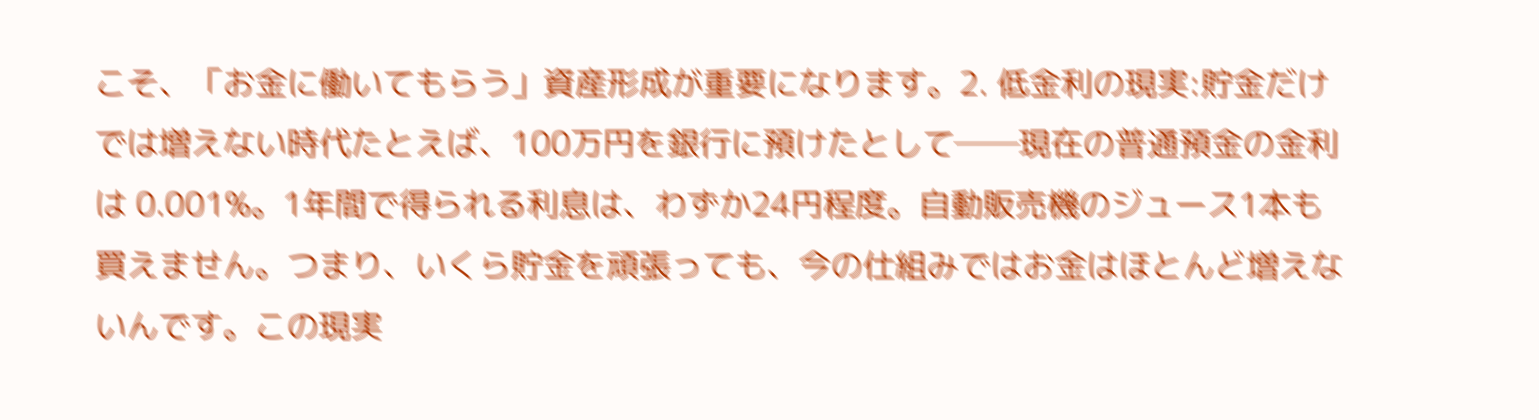こそ、「お金に働いてもらう」資産形成が重要になります。2. 低金利の現実:貯金だけでは増えない時代たとえば、100万円を銀行に預けたとして──現在の普通預金の金利は 0.001%。1年間で得られる利息は、わずか24円程度。自動販売機のジュース1本も買えません。つまり、いくら貯金を頑張っても、今の仕組みではお金はほとんど増えないんです。この現実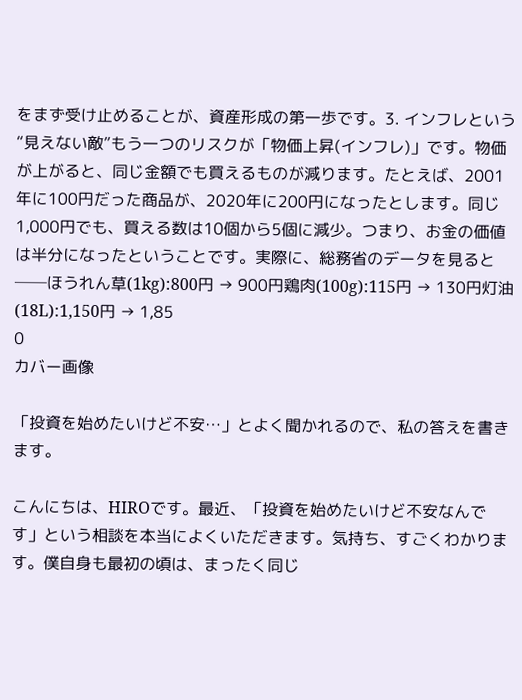をまず受け止めることが、資産形成の第一歩です。3. インフレという“見えない敵”もう一つのリスクが「物価上昇(インフレ)」です。物価が上がると、同じ金額でも買えるものが減ります。たとえば、2001年に100円だった商品が、2020年に200円になったとします。同じ1,000円でも、買える数は10個から5個に減少。つまり、お金の価値は半分になったということです。実際に、総務省のデータを見ると──ほうれん草(1kg):800円 → 900円鶏肉(100g):115円 → 130円灯油(18L):1,150円 → 1,85
0
カバー画像

「投資を始めたいけど不安…」とよく聞かれるので、私の答えを書きます。

こんにちは、HIROです。最近、「投資を始めたいけど不安なんです」という相談を本当によくいただきます。気持ち、すごくわかります。僕自身も最初の頃は、まったく同じ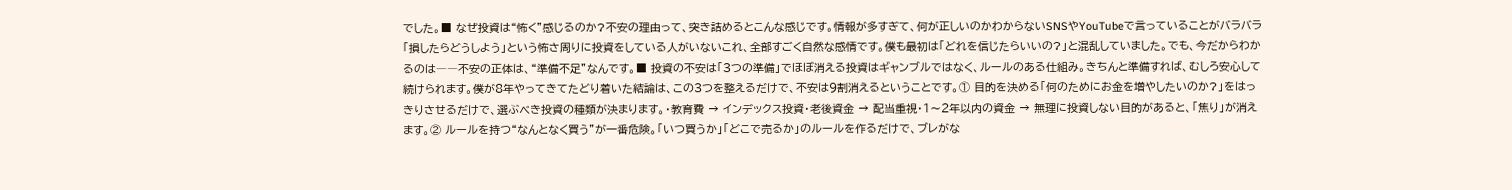でした。■ なぜ投資は“怖く”感じるのか?不安の理由って、突き詰めるとこんな感じです。情報が多すぎて、何が正しいのかわからないSNSやYouTubeで言っていることがバラバラ「損したらどうしよう」という怖さ周りに投資をしている人がいないこれ、全部すごく自然な感情です。僕も最初は「どれを信じたらいいの?」と混乱していました。でも、今だからわかるのは――不安の正体は、“準備不足”なんです。■ 投資の不安は「3つの準備」でほぼ消える投資はギャンブルではなく、ルールのある仕組み。きちんと準備すれば、むしろ安心して続けられます。僕が8年やってきてたどり着いた結論は、この3つを整えるだけで、不安は9割消えるということです。① 目的を決める「何のためにお金を増やしたいのか?」をはっきりさせるだけで、選ぶべき投資の種類が決まります。・教育費 → インデックス投資・老後資金 → 配当重視・1〜2年以内の資金 → 無理に投資しない目的があると、「焦り」が消えます。② ルールを持つ“なんとなく買う”が一番危険。「いつ買うか」「どこで売るか」のルールを作るだけで、ブレがな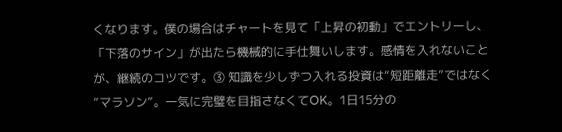くなります。僕の場合はチャートを見て「上昇の初動」でエントリーし、「下落のサイン」が出たら機械的に手仕舞いします。感情を入れないことが、継続のコツです。③ 知識を少しずつ入れる投資は“短距離走”ではなく“マラソン”。一気に完璧を目指さなくてOK。1日15分の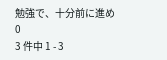勉強で、十分前に進め
0
3 件中 1 - 3